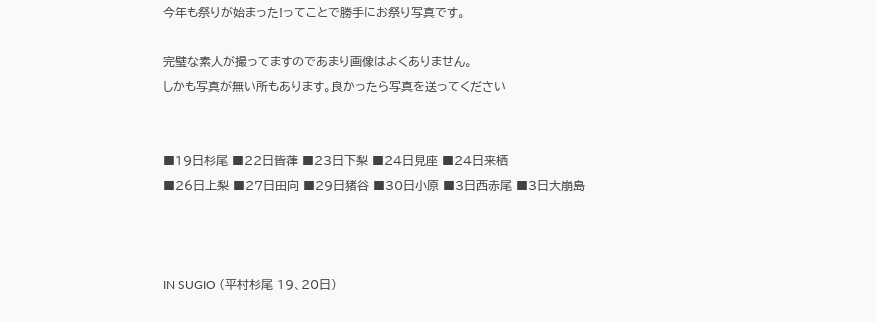今年も祭りが始まった!ってことで勝手にお祭り写真です。

完璧な素人が撮ってますのであまり画像はよくありません。
しかも写真が無い所もあります。良かったら写真を送ってください


■19日杉尾 ■22日皆葎 ■23日下梨 ■24日見座 ■24日来栖
■26日上梨 ■27日田向 ■29日猪谷 ■30日小原 ■3日西赤尾 ■3日大崩島



IN SUGIO (平村杉尾 19、20日)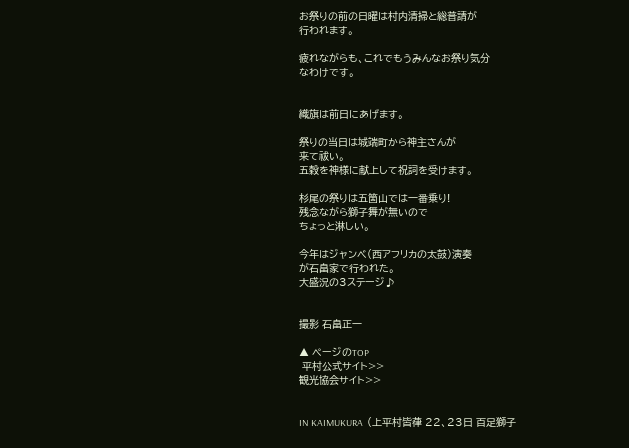お祭りの前の日曜は村内清掃と総普請が
行われます。

疲れながらも、これでもうみんなお祭り気分
なわけです。


織旗は前日にあげます。

祭りの当日は城端町から神主さんが
来て祓い。
五穀を神様に献上して祝詞を受けます。

杉尾の祭りは五箇山では一番乗り!
残念ながら獅子舞が無いので
ちょっと淋しい。

今年はジャンベ(西アフリカの太鼓)演奏
が石畠家で行われた。
大盛況の3ステージ♪


撮影 石畠正一

▲ ページのTOP
 平村公式サイト>>
観光協会サイト>>


IN KAIMUKURA  (上平村皆葎 22、23日 百足獅子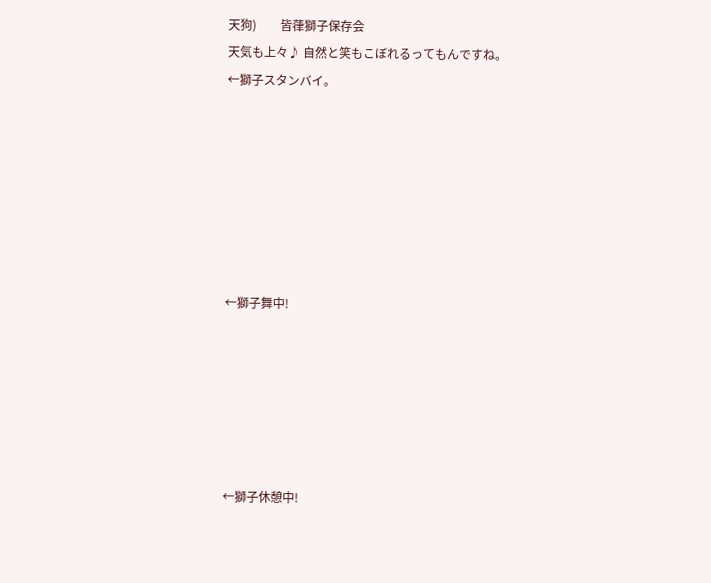天狗)        皆葎獅子保存会
天気も上々♪ 自然と笑もこぼれるってもんですね。
←獅子スタンバイ。







←獅子舞中!






←獅子休憩中!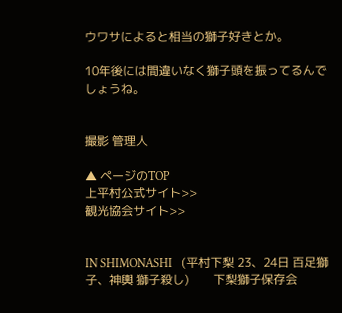ウワサによると相当の獅子好きとか。

10年後には間違いなく獅子頭を振ってるんでしょうね。


撮影 管理人

▲ ページのTOP
上平村公式サイト>>
観光協会サイト>>


IN SHIMONASHI   (平村下梨 23、24日 百足獅子、神輿 獅子殺し)        下梨獅子保存会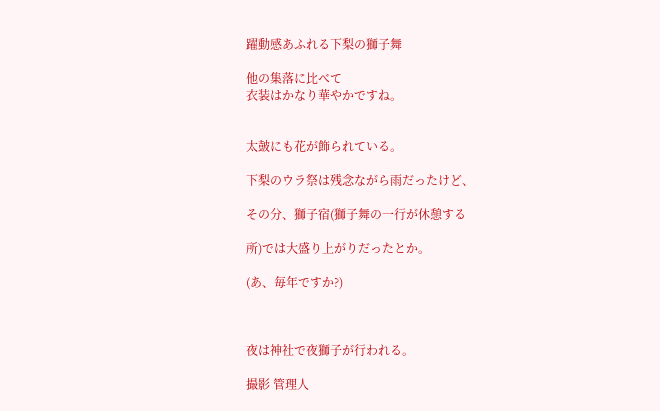躍動感あふれる下梨の獅子舞

他の集落に比べて
衣装はかなり華やかですね。


太皷にも花が飾られている。

下梨のウラ祭は残念ながら雨だったけど、

その分、獅子宿(獅子舞の一行が休憩する

所)では大盛り上がりだったとか。

(あ、毎年ですか?)



夜は神社で夜獅子が行われる。

撮影 管理人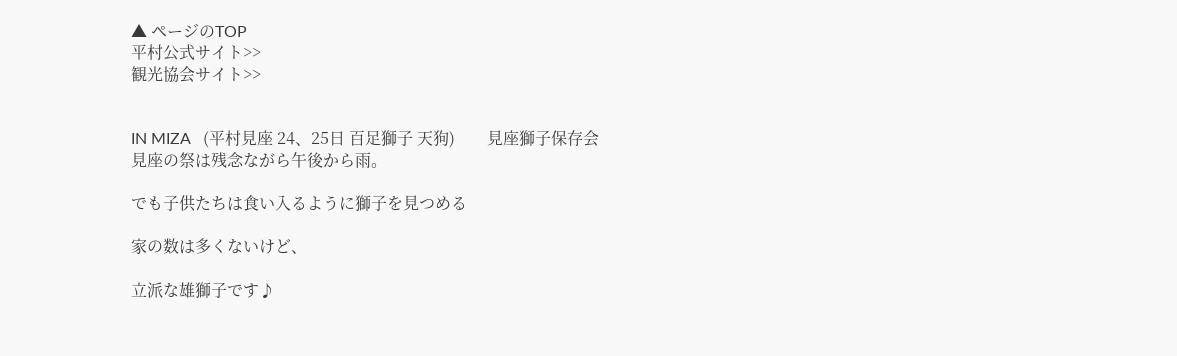▲ ページのTOP
平村公式サイト>>
観光協会サイト>>


IN MIZA   (平村見座 24、25日 百足獅子 天狗)        見座獅子保存会
見座の祭は残念ながら午後から雨。

でも子供たちは食い入るように獅子を見つめる

家の数は多くないけど、

立派な雄獅子です♪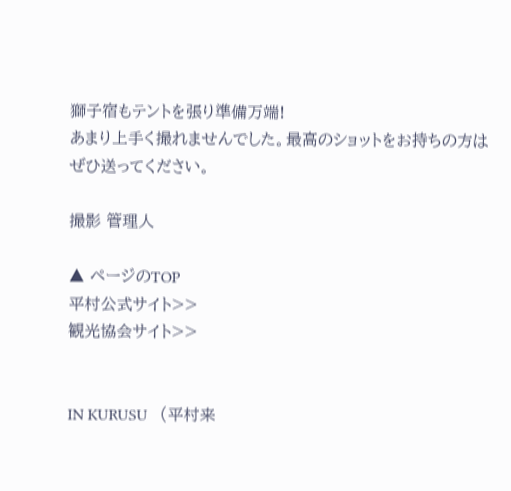獅子宿もテントを張り準備万端!
あまり上手く撮れませんでした。最高のショットをお持ちの方はぜひ送ってください。

撮影 管理人

▲ ページのTOP
平村公式サイト>>
観光協会サイト>>


IN KURUSU   (平村来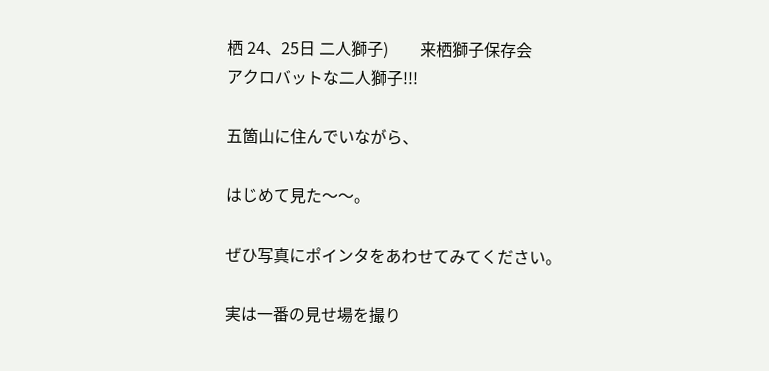栖 24、25日 二人獅子)        来栖獅子保存会
アクロバットな二人獅子!!!

五箇山に住んでいながら、

はじめて見た〜〜。

ぜひ写真にポインタをあわせてみてください。

実は一番の見せ場を撮り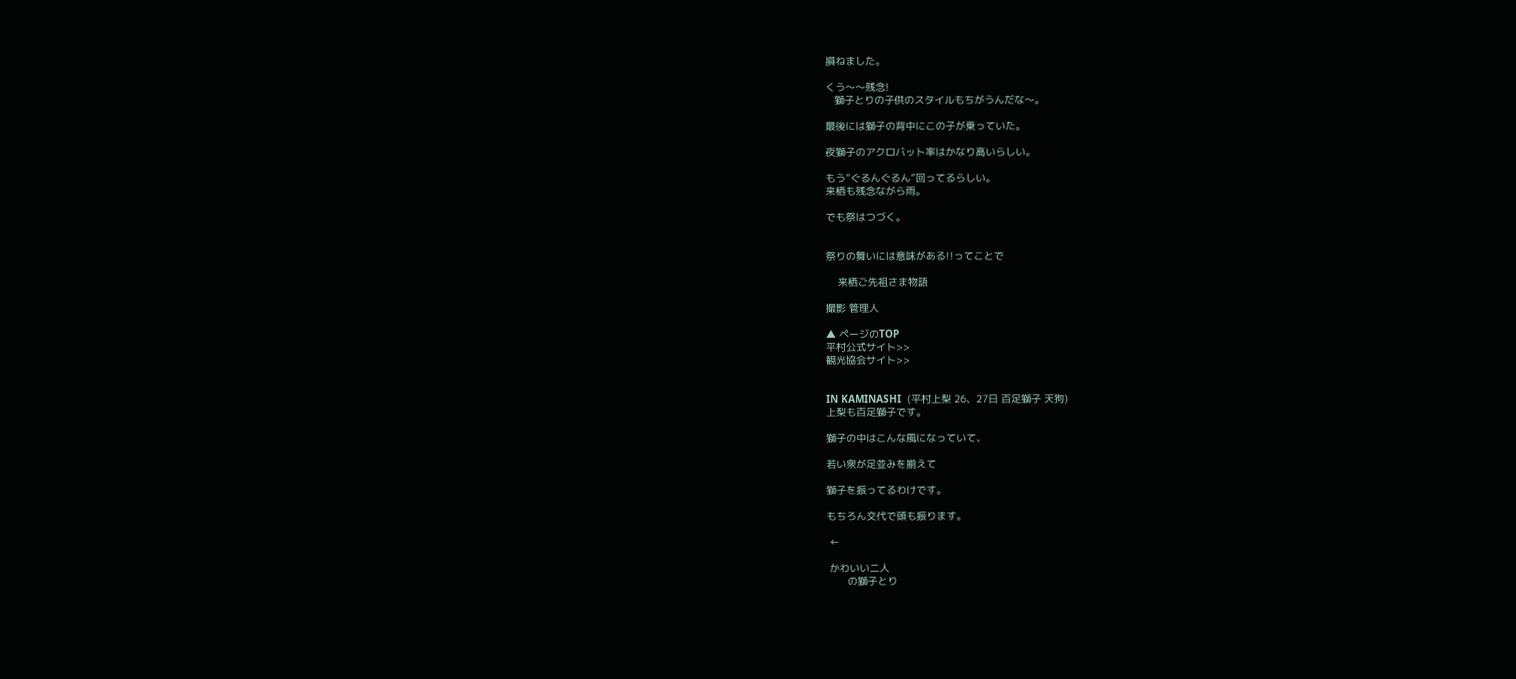損ねました。

くう〜〜残念!
   獅子とりの子供のスタイルもちがうんだな〜。

最後には獅子の背中にこの子が乗っていた。

夜獅子のアクロバット率はかなり高いらしい。

もう”ぐるんぐるん”回ってるらしい。
来栖も残念ながら雨。

でも祭はつづく。


祭りの舞いには意味がある!!ってことで

    来栖ご先祖さま物語

撮影 管理人

▲ ページのTOP
平村公式サイト>>
観光協会サイト>>


IN KAMINASHI  (平村上梨 26、27日 百足獅子 天狗)
上梨も百足獅子です。

獅子の中はこんな風になっていて、

若い衆が足並みを揃えて

獅子を振ってるわけです。

もちろん交代で頭も振ります。

 ←

 かわいい二人
       の獅子とり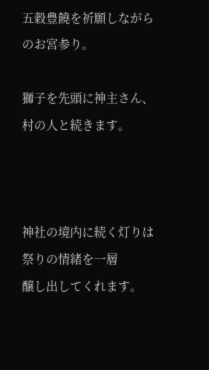五穀豊饒を祈願しながらのお宮参り。

獅子を先頭に神主さん、村の人と続きます。



神社の境内に続く灯りは祭りの情緒を一層
醸し出してくれます。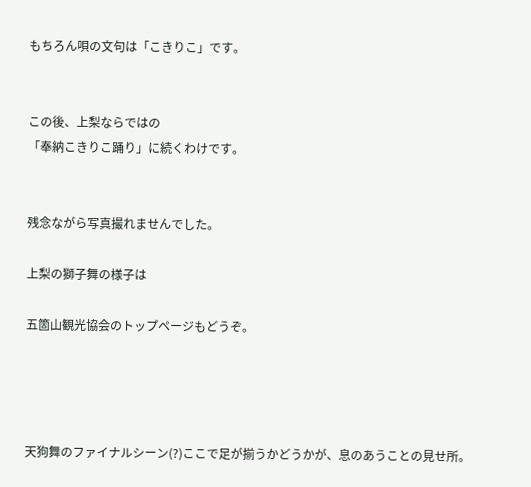もちろん唄の文句は「こきりこ」です。


この後、上梨ならではの
「奉納こきりこ踊り」に続くわけです。


残念ながら写真撮れませんでした。

上梨の獅子舞の様子は

五箇山観光協会のトップページもどうぞ。




天狗舞のファイナルシーン(?)ここで足が揃うかどうかが、息のあうことの見せ所。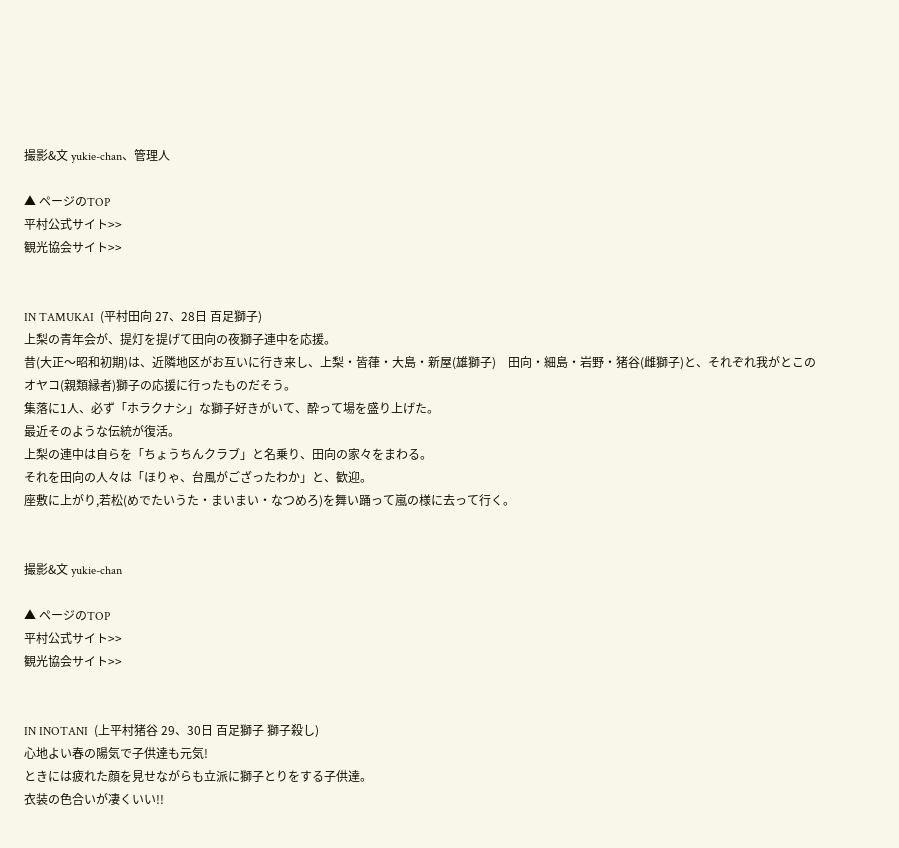撮影&文 yukie-chan、管理人

▲ ページのTOP
平村公式サイト>>
観光協会サイト>>


IN TAMUKAI  (平村田向 27、28日 百足獅子)
上梨の青年会が、提灯を提げて田向の夜獅子連中を応援。
昔(大正〜昭和初期)は、近隣地区がお互いに行き来し、上梨・皆葎・大島・新屋(雄獅子)    田向・細島・岩野・猪谷(雌獅子)と、それぞれ我がとこのオヤコ(親類縁者)獅子の応援に行ったものだそう。
集落に1人、必ず「ホラクナシ」な獅子好きがいて、酔って場を盛り上げた。
最近そのような伝統が復活。
上梨の連中は自らを「ちょうちんクラブ」と名乗り、田向の家々をまわる。
それを田向の人々は「ほりゃ、台風がござったわか」と、歓迎。
座敷に上がり,若松(めでたいうた・まいまい・なつめろ)を舞い踊って嵐の様に去って行く。


撮影&文 yukie-chan

▲ ページのTOP
平村公式サイト>>
観光協会サイト>>


IN INOTANI  (上平村猪谷 29、30日 百足獅子 獅子殺し)
心地よい春の陽気で子供達も元気!
ときには疲れた顔を見せながらも立派に獅子とりをする子供達。
衣装の色合いが凄くいい!!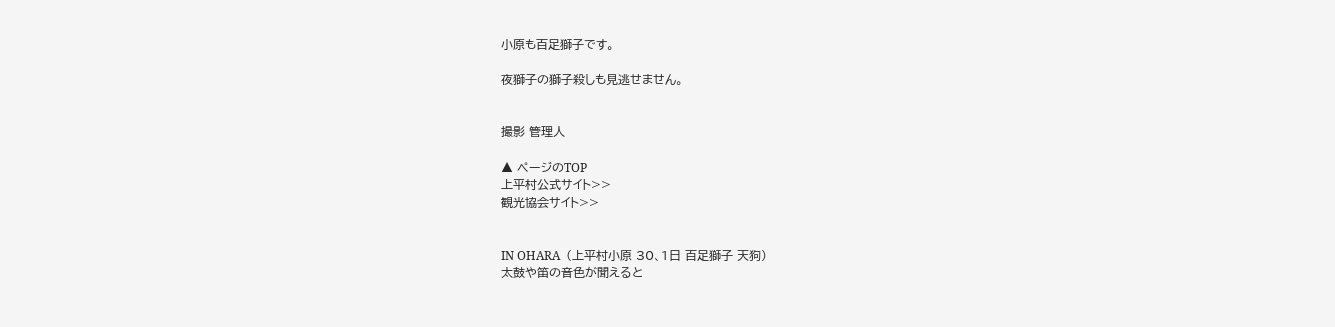小原も百足獅子です。

夜獅子の獅子殺しも見逃せません。


撮影 管理人

▲ ページのTOP
上平村公式サイト>>
観光協会サイト>>


IN OHARA  (上平村小原 30、1日 百足獅子 天狗)
太鼓や笛の音色が聞えると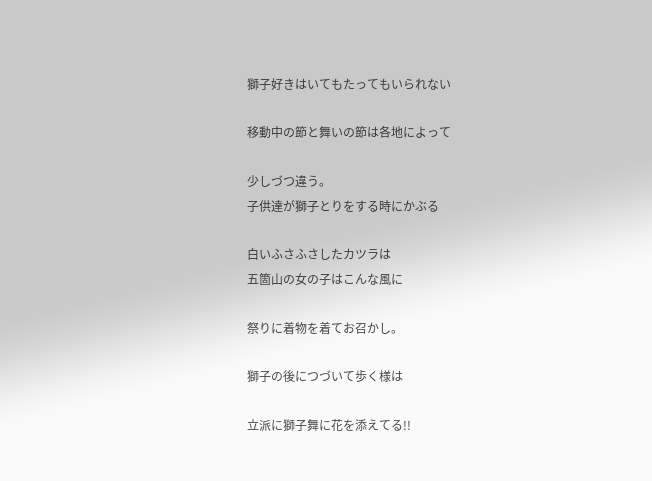獅子好きはいてもたってもいられない

移動中の節と舞いの節は各地によって

少しづつ違う。
子供達が獅子とりをする時にかぶる

白いふさふさしたカツラは
五箇山の女の子はこんな風に

祭りに着物を着てお召かし。

獅子の後につづいて歩く様は

立派に獅子舞に花を添えてる!!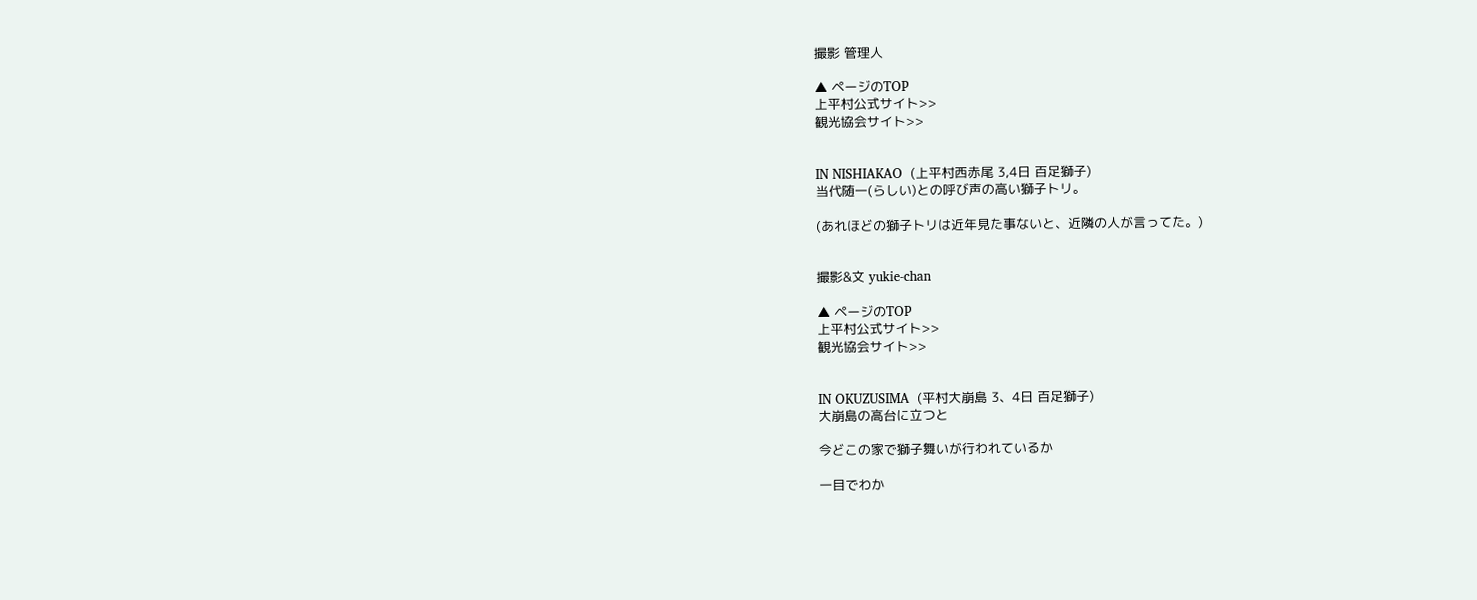撮影 管理人

▲ ページのTOP
上平村公式サイト>>
観光協会サイト>>


IN NISHIAKAO  (上平村西赤尾 3,4日 百足獅子)
当代随一(らしい)との呼び声の高い獅子トリ。

(あれほどの獅子トリは近年見た事ないと、近隣の人が言ってた。)


撮影&文 yukie-chan

▲ ページのTOP
上平村公式サイト>>
観光協会サイト>>


IN OKUZUSIMA  (平村大崩島 3、4日 百足獅子)
大崩島の高台に立つと

今どこの家で獅子舞いが行われているか

一目でわか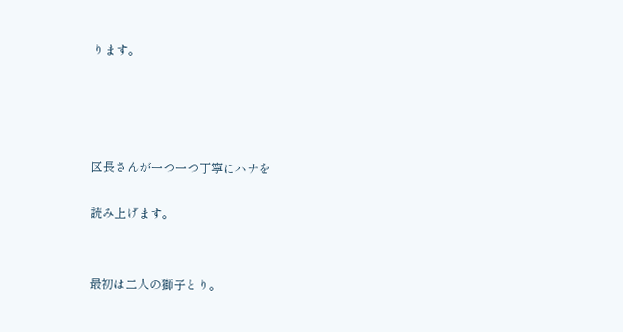ります。




区長さんが一つ一つ丁寧にハナを

読み上げます。


最初は二人の獅子とり。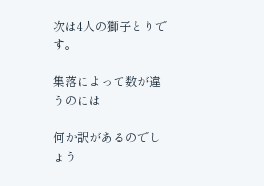次は4人の獅子とりです。

集落によって数が違うのには

何か訳があるのでしょう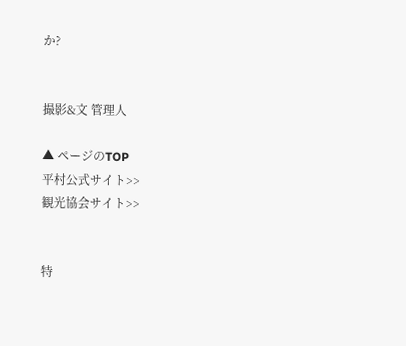か?


撮影&文 管理人

▲ ページのTOP
平村公式サイト>>
観光協会サイト>>


特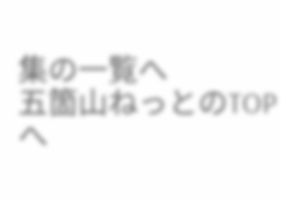集の一覧へ
五箇山ねっとのTOPへ